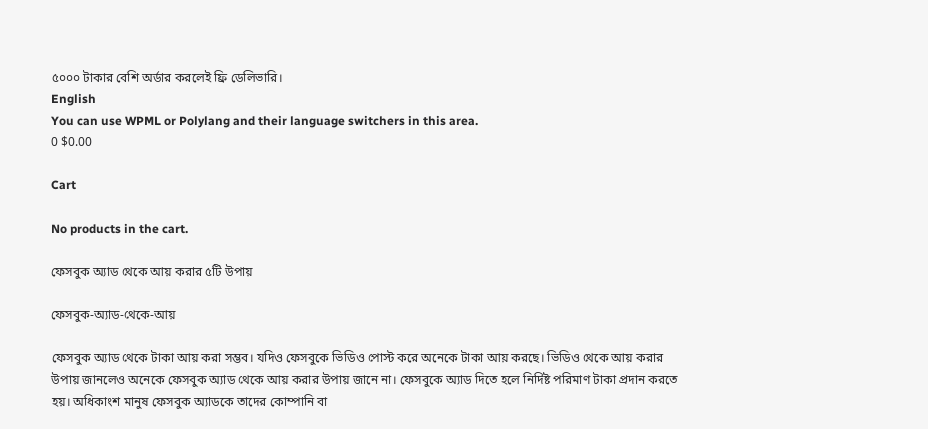৫০০০ টাকার বেশি অর্ডার করলেই ফ্রি ডেলিভারি।
English
You can use WPML or Polylang and their language switchers in this area.
0 $0.00

Cart

No products in the cart.

ফেসবুক অ্যাড থেকে আয় করার ৫টি উপায়

ফেসবুক-অ্যাড-থেকে-আয়

ফেসবুক অ্যাড থেকে টাকা আয় করা সম্ভব। যদিও ফেসবুকে ভিডিও পোস্ট করে অনেকে টাকা আয় করছে। ভিডিও থেকে আয় করার উপায় জানলেও অনেকে ফেসবুক অ্যাড থেকে আয় করার উপায় জানে না। ফেসবুকে অ্যাড দিতে হলে নির্দিষ্ট পরিমাণ টাকা প্রদান করতে হয়। অধিকাংশ মানুষ ফেসবুক অ্যাডকে তাদের কোম্পানি বা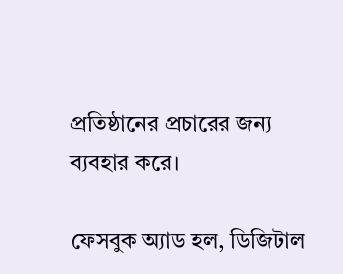প্রতিষ্ঠানের প্রচারের জন্য ব্যবহার করে।

ফেসবুক অ্যাড হল, ডিজিটাল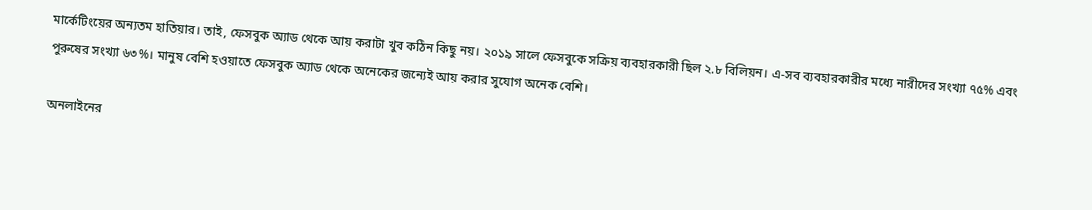মার্কেটিংয়ের অন্যতম হাতিয়ার। তাই, ফেসবুক অ্যাড থেকে আয় করাটা খুব কঠিন কিছু নয়। ২০১৯ সালে ফেসবুকে সক্রিয় ব্যবহারকারী ছিল ২.৮ বিলিয়ন। এ-সব ব্যবহারকারীর মধ্যে নারীদের সংখ্যা ৭৫% এবং পুরুষের সংখ্যা ৬৩%। মানুষ বেশি হওয়াতে ফেসবুক অ্যাড থেকে অনেকের জন্যেই আয় করার সুযোগ অনেক বেশি।

অনলাইনের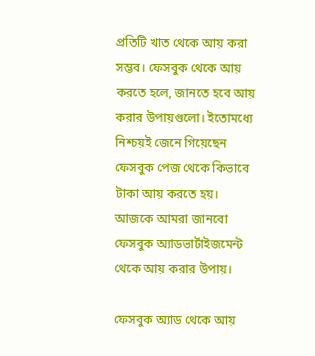প্রতিটি খাত থেকে আয় করা সম্ভব। ফেসবুক থেকে আয় করতে হলে, জানতে হবে আয় করার উপায়গুলো। ইতোমধ্যে নিশ্চয়ই জেনে গিয়েছেন ফেসবুক পেজ থেকে কিভাবে টাকা আয় করতে হয়। আজকে আমরা জানবো ফেসবুক অ্যাডভার্টাইজমেন্ট থেকে আয় করার উপায়।

ফেসবুক অ্যাড থেকে আয়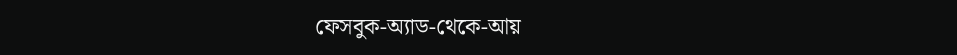ফেসবুক-অ্যাড-থেকে-আয়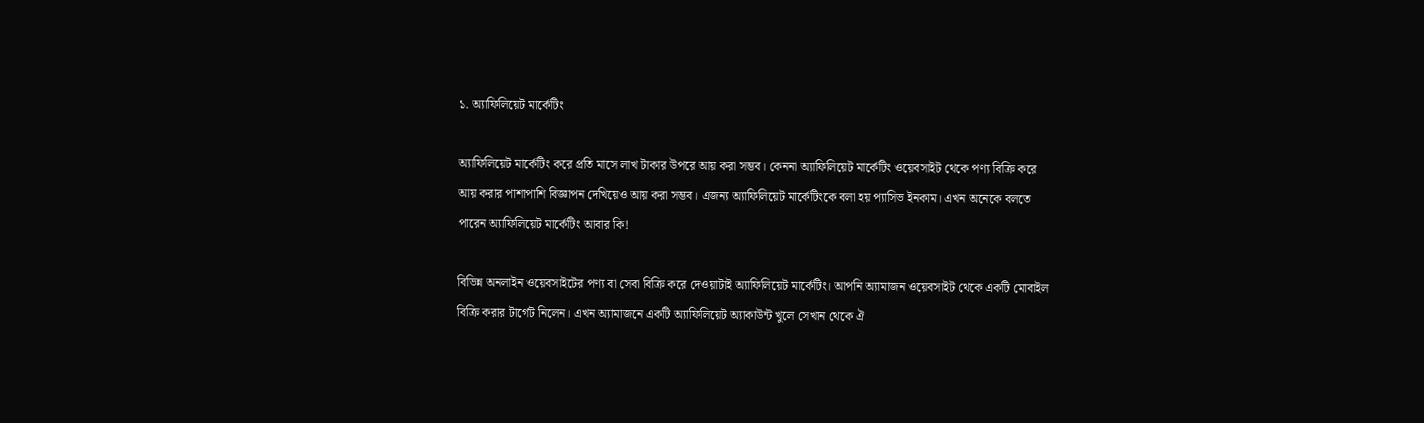১. অ্যাফিলিয়েট মার্কেটিং

অ্যাফিলিয়েট মার্কেটিং করে প্রতি মাসে লাখ টাকার উপরে আয় করা সম্ভব। কেননা অ্যাফিলিয়েট মার্কেটিং ওয়েবসাইট থেকে পণ্য বিক্রি করে আয় করার পাশাপাশি বিজ্ঞাপন দেখিয়েও আয় করা সম্ভব। এজন্য অ্যাফিলিয়েট মার্কেটিংকে বলা হয় প্যাসিভ ইনকাম। এখন অনেকে বলতে পারেন অ্যাফিলিয়েট মার্কেটিং আবার কি!

বিভিন্ন অনলাইন ওয়েবসাইটের পণ্য বা সেবা বিক্রি করে দেওয়াটাই অ্যাফিলিয়েট মার্কেটিং। আপনি অ্যামাজন ওয়েবসাইট থেকে একটি মোবাইল বিক্রি করার টার্গেট নিলেন। এখন অ্যামাজনে একটি অ্যাফিলিয়েট অ্যাকাউন্ট খুলে সেখান থেকে ঐ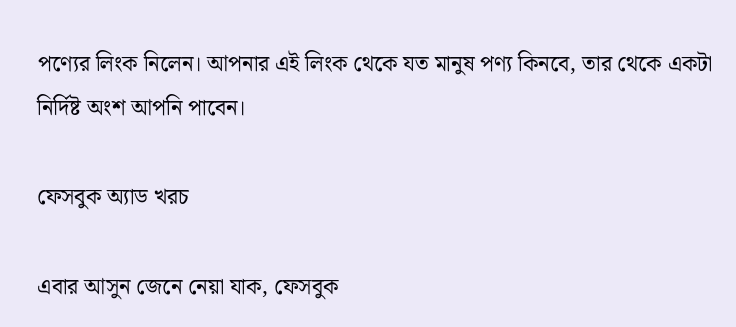পণ্যের লিংক নিলেন। আপনার এই লিংক থেকে যত মানুষ পণ্য কিনবে, তার থেকে একটা নির্দিষ্ট অংশ আপনি পাবেন।

ফেসবুক অ্যাড খরচ

এবার আসুন জেনে নেয়া যাক, ফেসবুক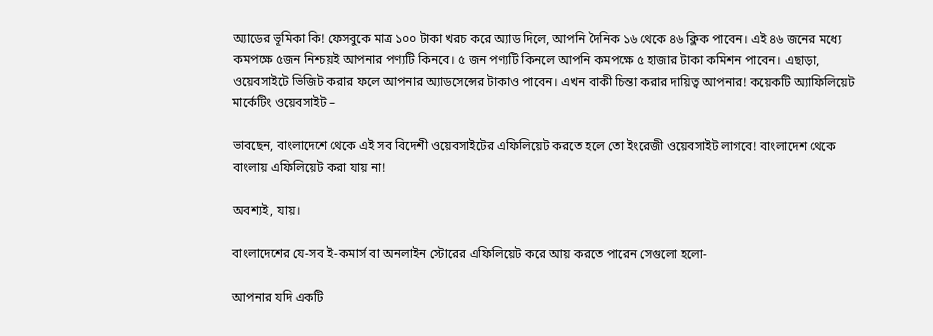অ্যাডের ভূমিকা কি! ফেসবুকে মাত্র ১০০ টাকা খরচ করে অ্যাড দিলে, আপনি দৈনিক ১৬ থেকে ৪৬ ক্লিক পাবেন। এই ৪৬ জনের মধ্যে কমপক্ষে ৫জন নিশ্চয়ই আপনার পণ্যটি কিনবে। ৫ জন পণ্যটি কিনলে আপনি কমপক্ষে ৫ হাজার টাকা কমিশন পাবেন। এছাড়া, ওয়েবসাইটে ভিজিট করার ফলে আপনার অ্যাডসেন্সের টাকাও পাবেন। এখন বাকী চিন্তা করার দায়িত্ব আপনার! কয়েকটি অ্যাফিলিয়েট মার্কেটিং ওয়েবসাইট –

ভাবছেন, বাংলাদেশে থেকে এই সব বিদেশী ওয়েবসাইটের এফিলিয়েট করতে হলে তো ইংরেজী ওয়েবসাইট লাগবে! বাংলাদেশ থেকে বাংলায় এফিলিয়েট করা যায় না!

অবশ্যই, যায়।

বাংলাদেশের যে-সব ই-কমার্স বা অনলাইন স্টোরের এফিলিয়েট করে আয় করতে পারেন সেগুলো হলো-

আপনার যদি একটি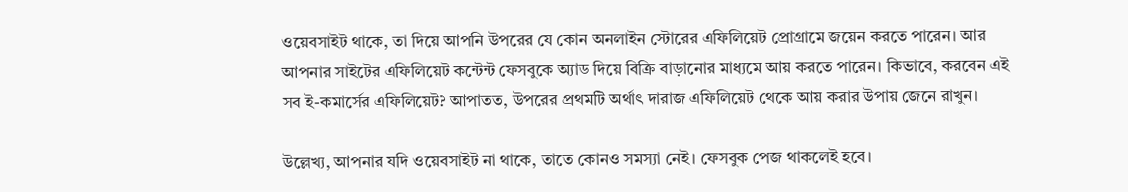ওয়েবসাইট থাকে, তা দিয়ে আপনি উপরের যে কোন অনলাইন স্টোরের এফিলিয়েট প্রোগ্রামে জয়েন করতে পারেন। আর আপনার সাইটের এফিলিয়েট কন্টেন্ট ফেসবুকে অ্যাড দিয়ে বিক্রি বাড়ানোর মাধ্যমে আয় করতে পারেন। কিভাবে, করবেন এই সব ই-কমার্সের এফিলিয়েট? আপাতত, উপরের প্রথমটি অর্থাৎ দারাজ এফিলিয়েট থেকে আয় করার উপায় জেনে রাখুন।

উল্লেখ্য, আপনার যদি ওয়েবসাইট না থাকে, তাতে কোনও সমস্যা নেই। ফেসবুক পেজ থাকলেই হবে।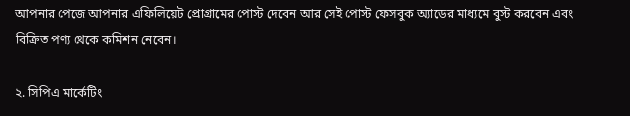আপনার পেজে আপনার এফিলিয়েট প্রোগ্রামের পোস্ট দেবেন আর সেই পোস্ট ফেসবুক অ্যাডের মাধ্যমে বুস্ট করবেন এবং বিক্রিত পণ্য থেকে কমিশন নেবেন।

২. সিপিএ মার্কেটিং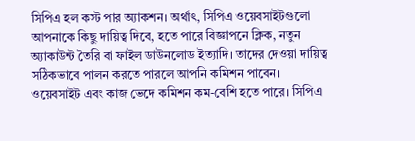সিপিএ হল কস্ট পার অ্যাকশন। অর্থাৎ, সিপিএ ওয়েবসাইটগুলো আপনাকে কিছু দায়িত্ব দিবে, হতে পারে বিজ্ঞাপনে ক্লিক, নতুন অ্যাকাউন্ট তৈরি বা ফাইল ডাউনলোড ইত্যাদি। তাদের দেওয়া দায়িত্ব সঠিকভাবে পালন করতে পারলে আপনি কমিশন পাবেন। ওয়েবসাইট এবং কাজ ভেদে কমিশন কম-বেশি হতে পারে। সিপিএ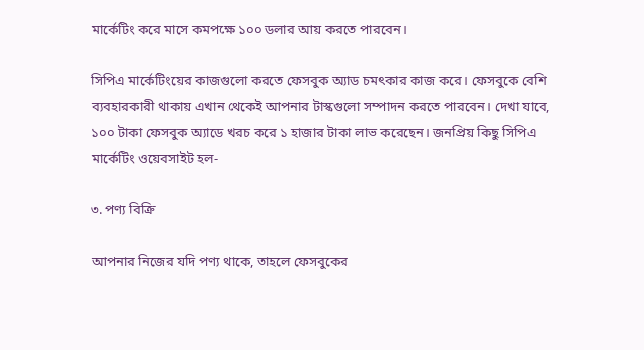মার্কেটিং করে মাসে কমপক্ষে ১০০ ডলার আয় করতে পারবেন।

সিপিএ মার্কেটিংয়ের কাজগুলো করতে ফেসবুক অ্যাড চমৎকার কাজ করে। ফেসবুকে বেশি ব্যবহারকারী থাকায় এখান থেকেই আপনার টাস্কগুলো সম্পাদন করতে পারবেন। দেখা যাবে, ১০০ টাকা ফেসবুক অ্যাডে খরচ করে ১ হাজার টাকা লাভ করেছেন। জনপ্রিয় কিছু সিপিএ মার্কেটিং ওয়েবসাইট হল-

৩. পণ্য বিক্রি

আপনার নিজের যদি পণ্য থাকে, তাহলে ফেসবুকের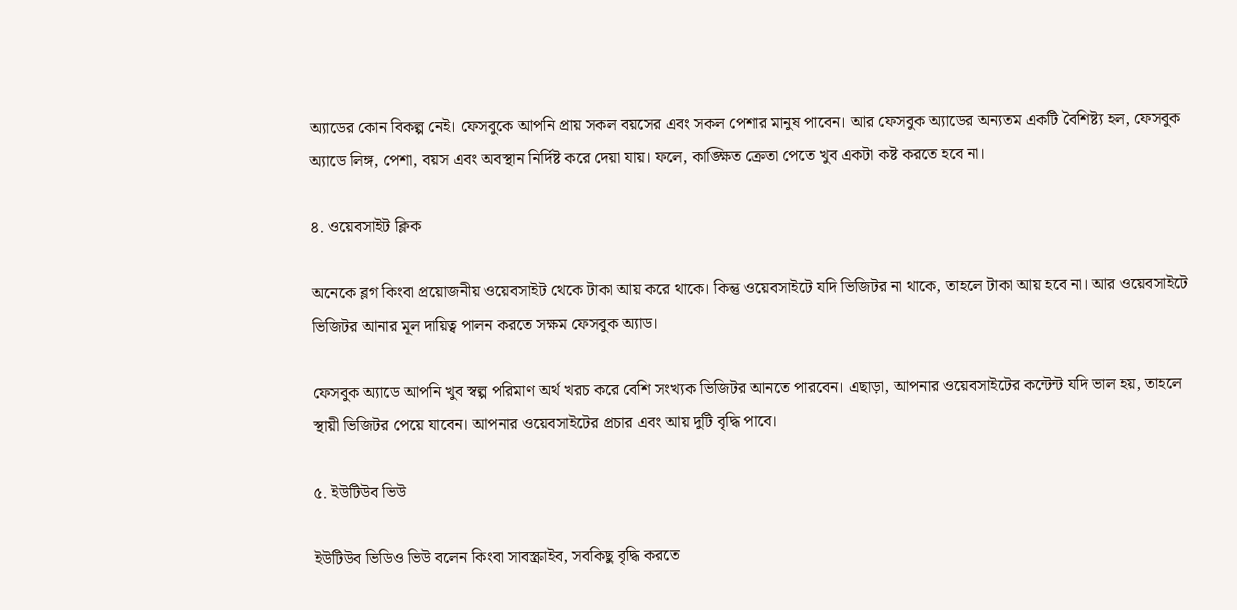অ্যাডের কোন বিকল্প নেই। ফেসবুকে আপনি প্রায় সকল বয়সের এবং সকল পেশার মানুষ পাবেন। আর ফেসবুক অ্যাডের অন্যতম একটি বৈশিষ্ট্য হল, ফেসবুক অ্যাডে লিঙ্গ, পেশা, বয়স এবং অবস্থান নির্দিষ্ট করে দেয়া যায়। ফলে, কাঙ্ক্ষিত ক্রেতা পেতে খুব একটা কষ্ট করতে হবে না।

৪. ওয়েবসাইট ক্লিক

অনেকে ব্লগ কিংবা প্রয়োজনীয় ওয়েবসাইট থেকে টাকা আয় করে থাকে। কিন্তু ওয়েবসাইটে যদি ভিজিটর না থাকে, তাহলে টাকা আয় হবে না। আর ওয়েবসাইটে ভিজিটর আনার মূল দায়িত্ব পালন করতে সক্ষম ফেসবুক অ্যাড।

ফেসবুক অ্যাডে আপনি খুব স্বল্প পরিমাণ অর্থ খরচ করে বেশি সংখ্যক ভিজিটর আনতে পারবেন। এছাড়া, আপনার ওয়েবসাইটের কন্টেন্ট যদি ভাল হয়, তাহলে স্থায়ী ভিজিটর পেয়ে যাবেন। আপনার ওয়েবসাইটের প্রচার এবং আয় দুটি বৃদ্ধি পাবে।

৫. ইউটিউব ভিউ

ইউটিউব ভিডিও ভিউ বলেন কিংবা সাবস্ক্রাইব, সবকিছু বৃদ্ধি করতে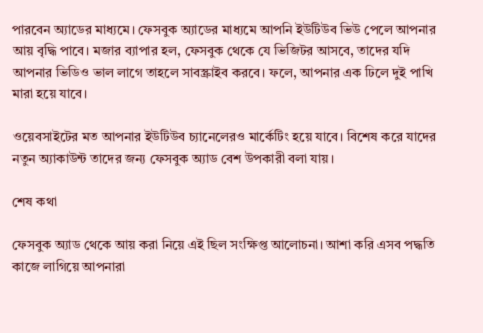পারবেন অ্যাডের মাধ্যমে। ফেসবুক অ্যাডের মাধ্যমে আপনি ইউটিউব ভিউ পেলে আপনার আয় বৃদ্ধি পাবে। মজার ব্যাপার হল, ফেসবুক থেকে যে ভিজিটর আসবে, তাদের যদি আপনার ভিডিও ভাল লাগে তাহলে সাবস্ক্রাইব করবে। ফলে, আপনার এক ঢিলে দুই পাখি মারা হয়ে যাবে।

ওয়েবসাইটের মত আপনার ইউটিউব চ্যানেলেরও মার্কেটিং হয়ে যাবে। বিশেষ করে যাদের নতুন অ্যাকাউন্ট তাদের জন্য ফেসবুক অ্যাড বেশ উপকারী বলা যায়।

শেষ কথা

ফেসবুক অ্যাড থেকে আয় করা নিয়ে এই ছিল সংক্ষিপ্ত আলোচনা। আশা করি এসব পদ্ধতি কাজে লাগিয়ে আপনারা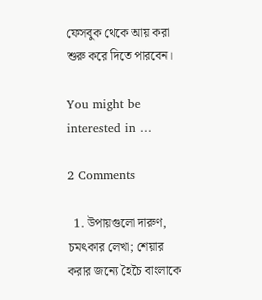ফেসবুক থেকে আয় করা শুরু করে দিতে পারবেন।

You might be interested in …

2 Comments

  1. উপায়গুলো দারুণ, চমৎকার লেখা; শেয়ার করার জন্যে হৈচৈ বাংলাকে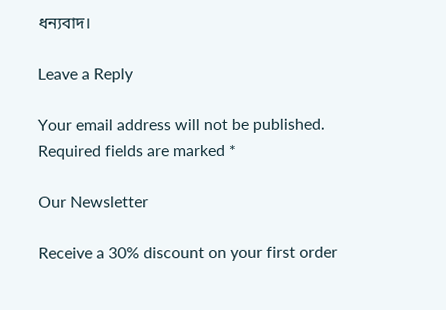ধন্যবাদ।

Leave a Reply

Your email address will not be published. Required fields are marked *

Our Newsletter

Receive a 30% discount on your first order